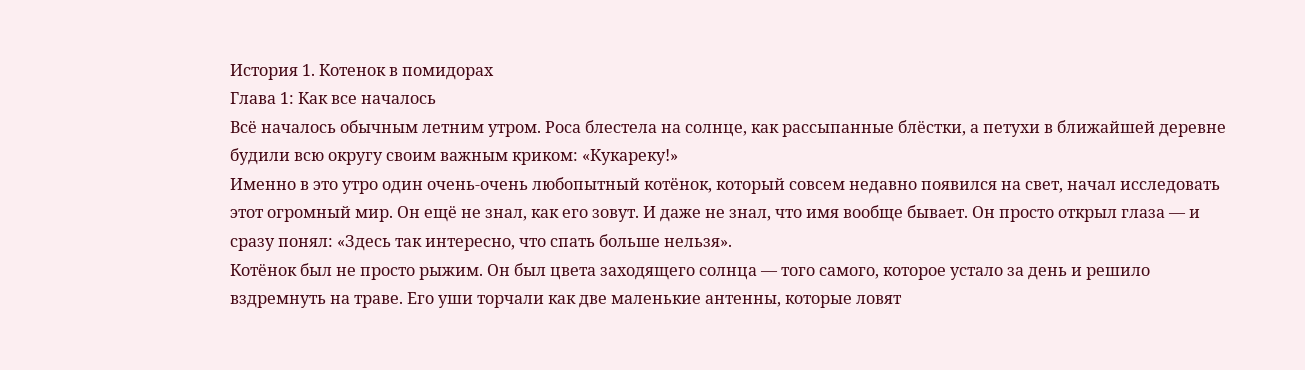История 1. Котенок в помидорах
Глава 1: Как все началось
Всё началось обычным летним утром. Роса блестела на солнце, как рассыпанные блёстки, а петухи в ближайшей деревне будили всю округу своим важным криком: «Кукареку!»
Именно в это утро один очень-очень любопытный котёнок, который совсем недавно появился на свет, начал исследовать этот огромный мир. Он ещё не знал, как его зовут. И даже не знал, что имя вообще бывает. Он просто открыл глаза — и сразу понял: «Здесь так интересно, что спать больше нельзя».
Котёнок был не просто рыжим. Он был цвета заходящего солнца — того самого, которое устало за день и решило вздремнуть на траве. Его уши торчали как две маленькие антенны, которые ловят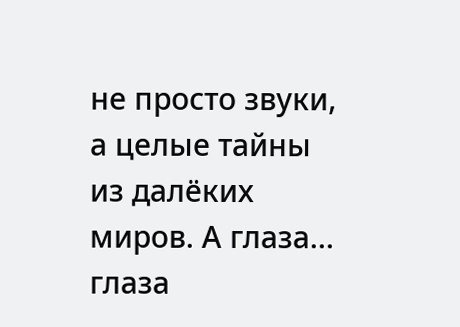не просто звуки, а целые тайны из далёких миров. А глаза… глаза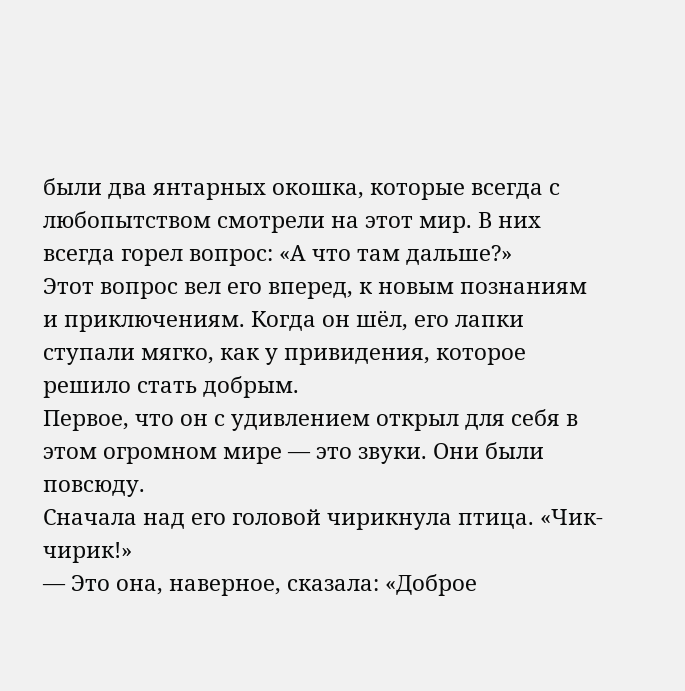были два янтарных окошка, которые всегда с любопытством смотрели на этот мир. В них всегда горел вопрос: «А что там дальше?»
Этот вопрос вел его вперед, к новым познаниям и приключениям. Когда он шёл, его лапки ступали мягко, как у привидения, которое решило стать добрым.
Первое, что он с удивлением открыл для себя в этом огромном мире — это звуки. Они были повсюду.
Сначала над его головой чирикнула птица. «Чик-чирик!»
— Это она, наверное, сказала: «Доброе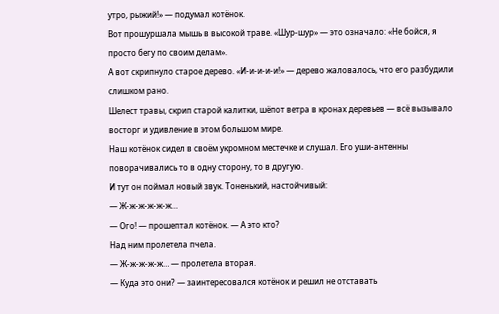утро, рыжий!» — подумал котёнок.
Вот прошуршала мышь в высокой траве. «Шур-шур» — это означало: «Не бойся, я просто бегу по своим делам».
А вот скрипнуло старое дерево. «И-и-и-и-и!» — дерево жаловалось, что его разбудили слишком рано.
Шелест травы, скрип старой калитки, шёпот ветра в кронах деревьев — всё вызывало восторг и удивление в этом большом мире.
Наш котёнок сидел в своём укромном местечке и слушал. Его уши-антенны поворачивались то в одну сторону, то в другую.
И тут он поймал новый звук. Тоненький, настойчивый:
— Ж-ж-ж-ж-ж-ж…
— Ого! — прошептал котёнок. — А это кто?
Над ним пролетела пчела.
— Ж-ж-ж-ж-ж… — пролетела вторая.
— Куда это они? — заинтересовался котёнок и решил не отставать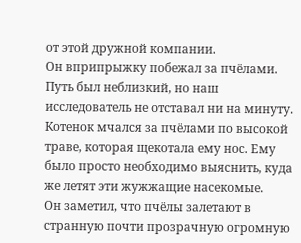от этой дружной компании.
Он вприпрыжку побежал за пчёлами.
Путь был неблизкий, но наш исследователь не отставал ни на минуту. Котенок мчался за пчёлами по высокой траве, которая щекотала ему нос. Ему было просто необходимо выяснить, куда же летят эти жужжащие насекомые.
Он заметил, что пчёлы залетают в странную почти прозрачную огромную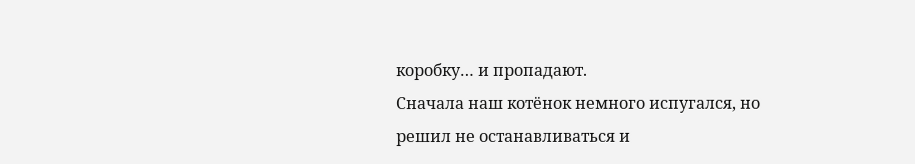коробку… и пропадают.
Сначала наш котёнок немного испугался, но решил не останавливаться и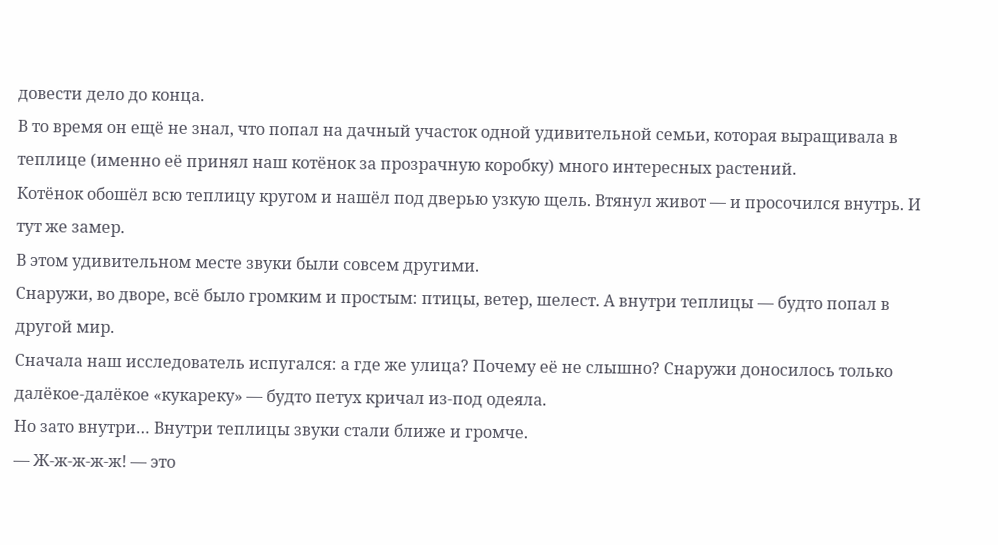довести дело до конца.
В то время он ещё не знал, что попал на дачный участок одной удивительной семьи, которая выращивала в теплице (именно её принял наш котёнок за прозрачную коробку) много интересных растений.
Котёнок обошёл всю теплицу кругом и нашёл под дверью узкую щель. Втянул живот — и просочился внутрь. И тут же замер.
В этом удивительном месте звуки были совсем другими.
Снаружи, во дворе, всё было громким и простым: птицы, ветер, шелест. А внутри теплицы — будто попал в другой мир.
Сначала наш исследователь испугался: а где же улица? Почему её не слышно? Снаружи доносилось только далёкое-далёкое «кукареку» — будто петух кричал из-под одеяла.
Но зато внутри… Внутри теплицы звуки стали ближе и громче.
— Ж-ж-ж-ж-ж! — это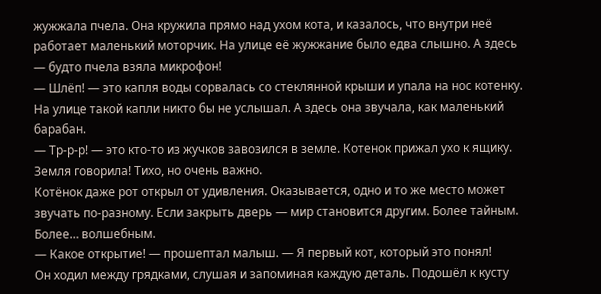жужжала пчела. Она кружила прямо над ухом кота, и казалось, что внутри неё работает маленький моторчик. На улице её жужжание было едва слышно. А здесь — будто пчела взяла микрофон!
— Шлёп! — это капля воды сорвалась со стеклянной крыши и упала на нос котенку. На улице такой капли никто бы не услышал. А здесь она звучала, как маленький барабан.
— Тр-р-р! — это кто-то из жучков завозился в земле. Котенок прижал ухо к ящику. Земля говорила! Тихо, но очень важно.
Котёнок даже рот открыл от удивления. Оказывается, одно и то же место может звучать по-разному. Если закрыть дверь — мир становится другим. Более тайным. Более… волшебным.
— Какое открытие! — прошептал малыш. — Я первый кот, который это понял!
Он ходил между грядками, слушая и запоминая каждую деталь. Подошёл к кусту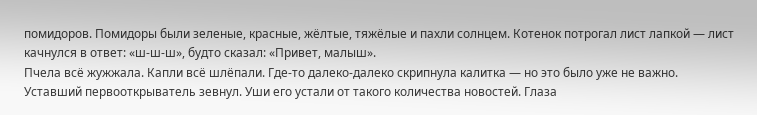помидоров. Помидоры были зеленые, красные, жёлтые, тяжёлые и пахли солнцем. Котенок потрогал лист лапкой — лист качнулся в ответ: «ш-ш-ш», будто сказал: «Привет, малыш».
Пчела всё жужжала. Капли всё шлёпали. Где-то далеко-далеко скрипнула калитка — но это было уже не важно.
Уставший первооткрыватель зевнул. Уши его устали от такого количества новостей. Глаза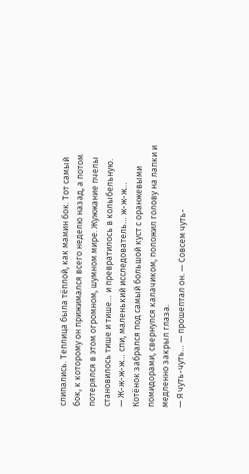слипались. Теплица была тёплой, как мамин бок. Тот самый бок, к которому он прижимался всего неделю назад, а потом потерялся в этом огромном, шумном мире. Жужжание пчелы становилось тише и тише… и превратилось в колыбельную.
— Ж-ж-ж-ж… спи, маленький исследователь… ж-ж-ж…
Котёнок забрался под самый большой куст с оранжевыми помидорами, свернулся калачиком, положил голову на лапки и медленно закрыл глаза.
— Я чуть-чуть… — прошептал он. — Совсем чуть-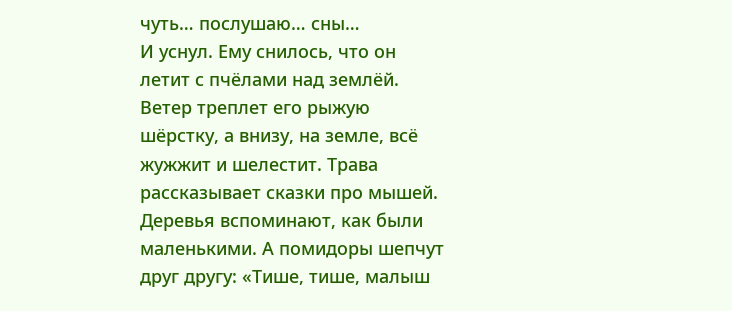чуть… послушаю… сны…
И уснул. Ему снилось, что он летит с пчёлами над землёй. Ветер треплет его рыжую шёрстку, а внизу, на земле, всё жужжит и шелестит. Трава рассказывает сказки про мышей. Деревья вспоминают, как были маленькими. А помидоры шепчут друг другу: «Тише, тише, малыш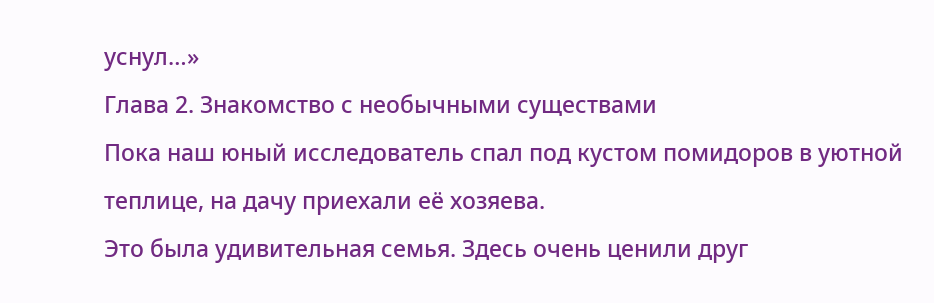уснул…»
Глава 2. Знакомство с необычными существами
Пока наш юный исследователь спал под кустом помидоров в уютной теплице, на дачу приехали её хозяева.
Это была удивительная семья. Здесь очень ценили друг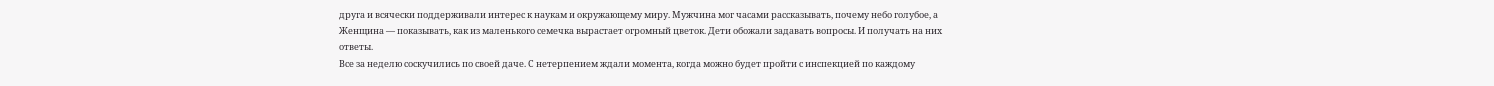друга и всячески поддерживали интерес к наукам и окружающему миру. Мужчина мог часами рассказывать, почему небо голубое, а Женщина — показывать, как из маленького семечка вырастает огромный цветок. Дети обожали задавать вопросы. И получать на них ответы.
Все за неделю соскучились по своей даче. С нетерпением ждали момента, когда можно будет пройти с инспекцией по каждому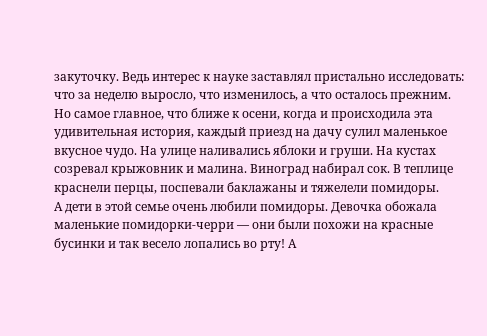закуточку. Ведь интерес к науке заставлял пристально исследовать: что за неделю выросло, что изменилось, а что осталось прежним.
Но самое главное, что ближе к осени, когда и происходила эта удивительная история, каждый приезд на дачу сулил маленькое вкусное чудо. На улице наливались яблоки и груши. На кустах созревал крыжовник и малина. Виноград набирал сок. В теплице краснели перцы, поспевали баклажаны и тяжелели помидоры.
А дети в этой семье очень любили помидоры. Девочка обожала маленькие помидорки-черри — они были похожи на красные бусинки и так весело лопались во рту! А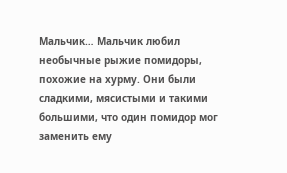Мальчик… Мальчик любил необычные рыжие помидоры, похожие на хурму. Они были сладкими, мясистыми и такими большими, что один помидор мог заменить ему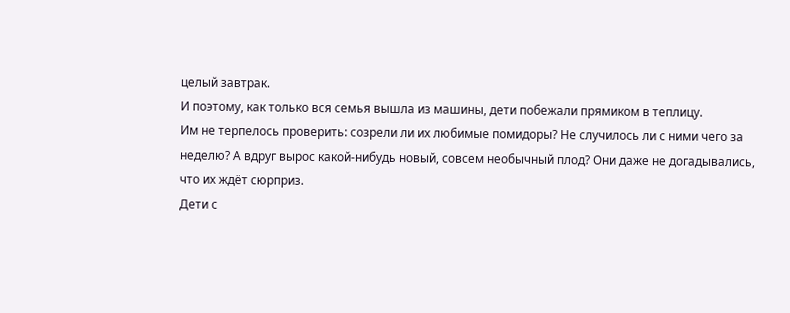целый завтрак.
И поэтому, как только вся семья вышла из машины, дети побежали прямиком в теплицу.
Им не терпелось проверить: созрели ли их любимые помидоры? Не случилось ли с ними чего за неделю? А вдруг вырос какой-нибудь новый, совсем необычный плод? Они даже не догадывались, что их ждёт сюрприз.
Дети с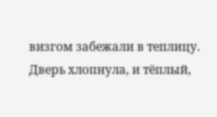визгом забежали в теплицу. Дверь хлопнула, и тёплый,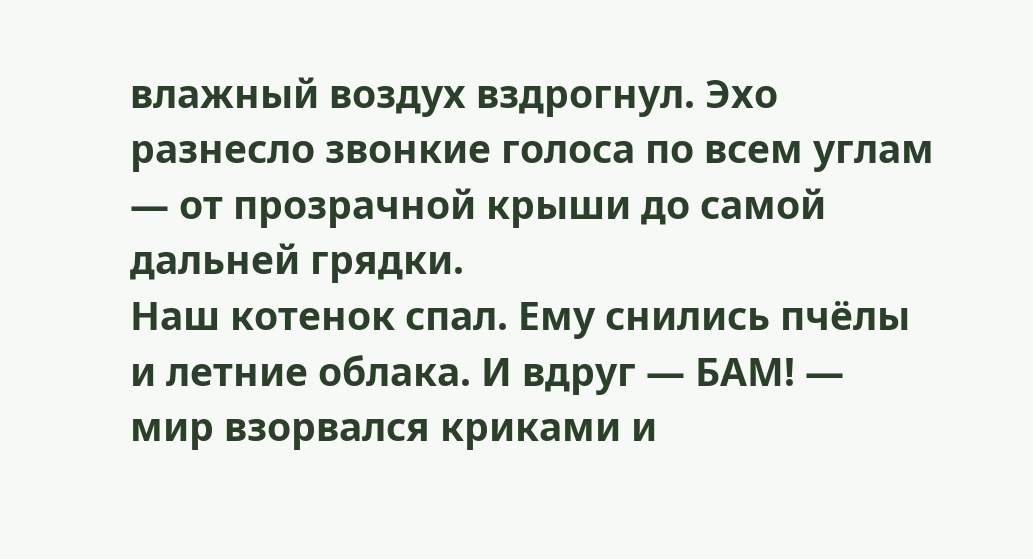влажный воздух вздрогнул. Эхо разнесло звонкие голоса по всем углам — от прозрачной крыши до самой дальней грядки.
Наш котенок спал. Ему снились пчёлы и летние облака. И вдруг — БАМ! — мир взорвался криками и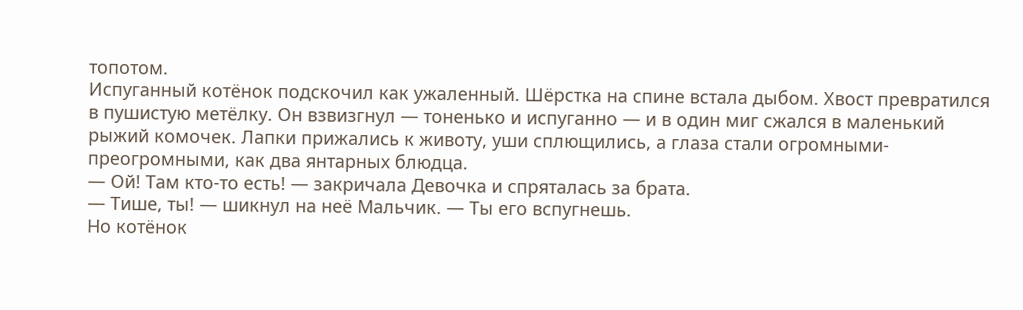топотом.
Испуганный котёнок подскочил как ужаленный. Шёрстка на спине встала дыбом. Хвост превратился в пушистую метёлку. Он взвизгнул — тоненько и испуганно — и в один миг сжался в маленький рыжий комочек. Лапки прижались к животу, уши сплющились, а глаза стали огромными-преогромными, как два янтарных блюдца.
— Ой! Там кто-то есть! — закричала Девочка и спряталась за брата.
— Тише, ты! — шикнул на неё Мальчик. — Ты его вспугнешь.
Но котёнок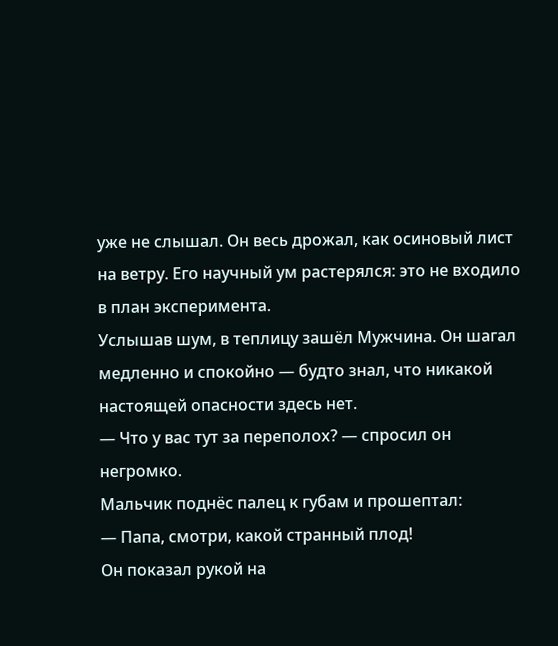уже не слышал. Он весь дрожал, как осиновый лист на ветру. Его научный ум растерялся: это не входило в план эксперимента.
Услышав шум, в теплицу зашёл Мужчина. Он шагал медленно и спокойно — будто знал, что никакой настоящей опасности здесь нет.
— Что у вас тут за переполох? — спросил он негромко.
Мальчик поднёс палец к губам и прошептал:
— Папа, смотри, какой странный плод!
Он показал рукой на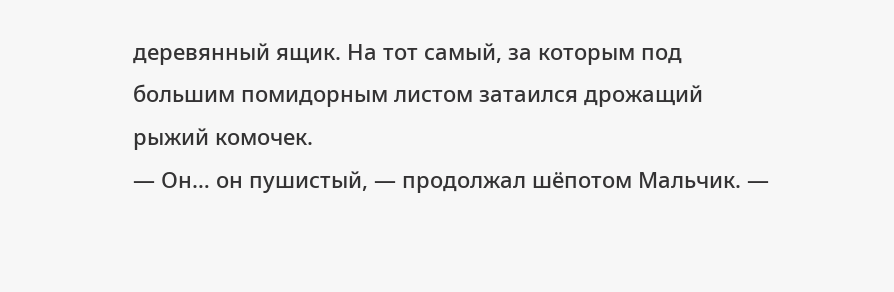деревянный ящик. На тот самый, за которым под большим помидорным листом затаился дрожащий рыжий комочек.
— Он… он пушистый, — продолжал шёпотом Мальчик. —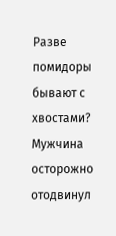Разве помидоры бывают с хвостами?
Мужчина осторожно отодвинул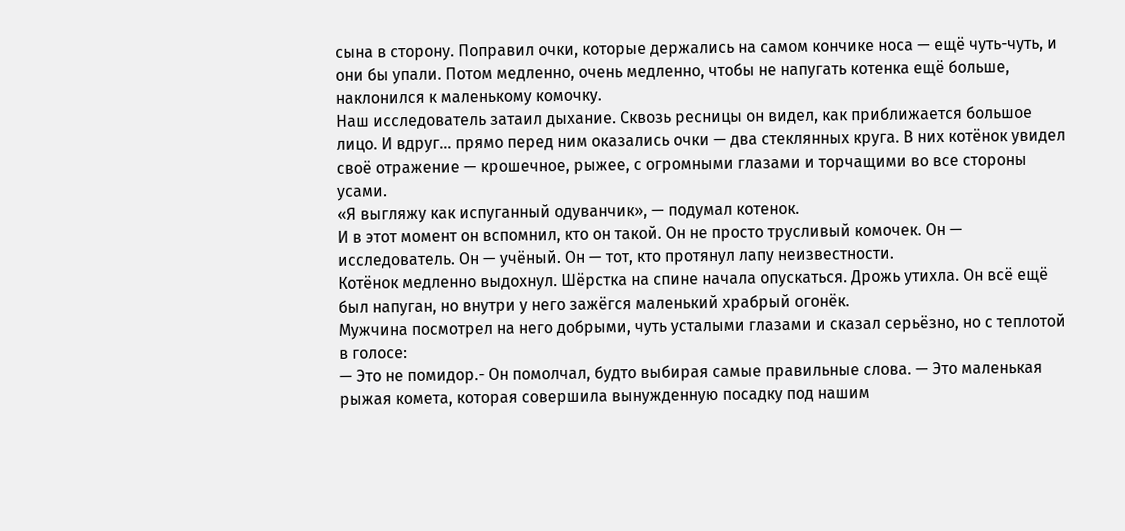сына в сторону. Поправил очки, которые держались на самом кончике носа — ещё чуть-чуть, и они бы упали. Потом медленно, очень медленно, чтобы не напугать котенка ещё больше, наклонился к маленькому комочку.
Наш исследователь затаил дыхание. Сквозь ресницы он видел, как приближается большое лицо. И вдруг… прямо перед ним оказались очки — два стеклянных круга. В них котёнок увидел своё отражение — крошечное, рыжее, с огромными глазами и торчащими во все стороны усами.
«Я выгляжу как испуганный одуванчик», — подумал котенок.
И в этот момент он вспомнил, кто он такой. Он не просто трусливый комочек. Он — исследователь. Он — учёный. Он — тот, кто протянул лапу неизвестности.
Котёнок медленно выдохнул. Шёрстка на спине начала опускаться. Дрожь утихла. Он всё ещё был напуган, но внутри у него зажёгся маленький храбрый огонёк.
Мужчина посмотрел на него добрыми, чуть усталыми глазами и сказал серьёзно, но с теплотой в голосе:
— Это не помидор.- Он помолчал, будто выбирая самые правильные слова. — Это маленькая рыжая комета, которая совершила вынужденную посадку под нашим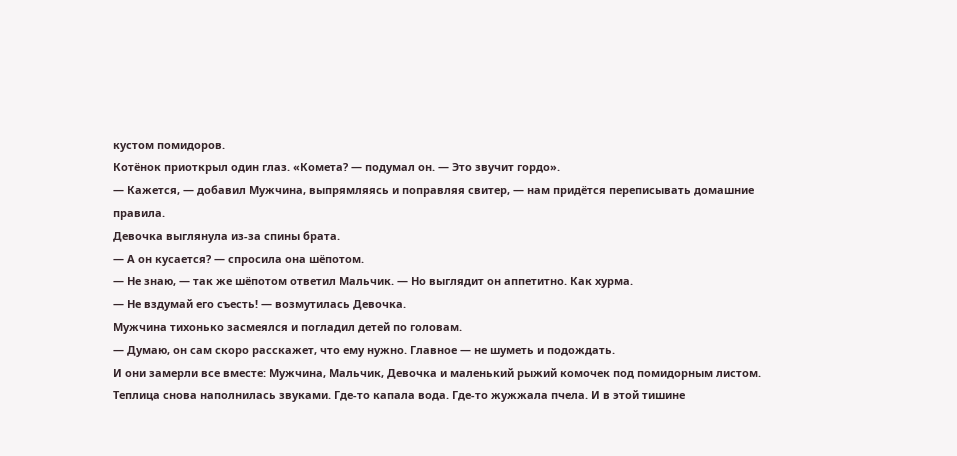кустом помидоров.
Котёнок приоткрыл один глаз. «Комета? — подумал он. — Это звучит гордо».
— Кажется, — добавил Мужчина, выпрямляясь и поправляя свитер, — нам придётся переписывать домашние правила.
Девочка выглянула из-за спины брата.
— А он кусается? — спросила она шёпотом.
— Не знаю, — так же шёпотом ответил Мальчик. — Но выглядит он аппетитно. Как хурма.
— Не вздумай его съесть! — возмутилась Девочка.
Мужчина тихонько засмеялся и погладил детей по головам.
— Думаю, он сам скоро расскажет, что ему нужно. Главное — не шуметь и подождать.
И они замерли все вместе: Мужчина, Мальчик, Девочка и маленький рыжий комочек под помидорным листом.
Теплица снова наполнилась звуками. Где-то капала вода. Где-то жужжала пчела. И в этой тишине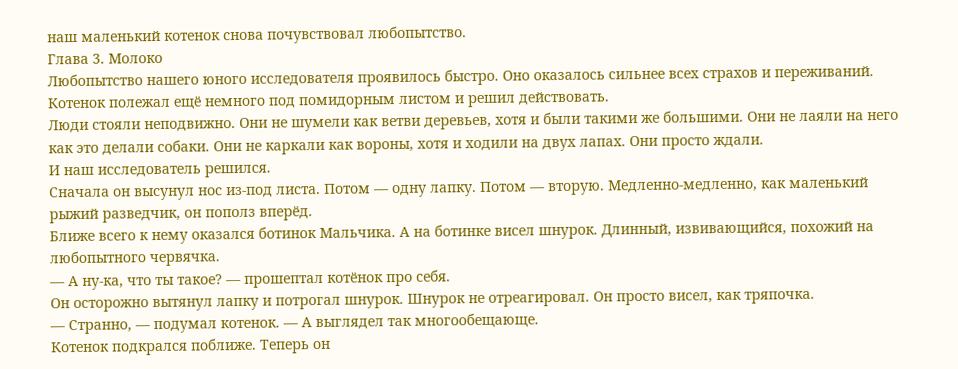наш маленький котенок снова почувствовал любопытство.
Глава 3. Молоко
Любопытство нашего юного исследователя проявилось быстро. Оно оказалось сильнее всех страхов и переживаний. Котенок полежал ещё немного под помидорным листом и решил действовать.
Люди стояли неподвижно. Они не шумели как ветви деревьев, хотя и были такими же большими. Они не лаяли на него как это делали собаки. Они не каркали как вороны, хотя и ходили на двух лапах. Они просто ждали.
И наш исследователь решился.
Сначала он высунул нос из-под листа. Потом — одну лапку. Потом — вторую. Медленно-медленно, как маленький рыжий разведчик, он пополз вперёд.
Ближе всего к нему оказался ботинок Мальчика. А на ботинке висел шнурок. Длинный, извивающийся, похожий на любопытного червячка.
— А ну-ка, что ты такое? — прошептал котёнок про себя.
Он осторожно вытянул лапку и потрогал шнурок. Шнурок не отреагировал. Он просто висел, как тряпочка.
— Странно, — подумал котенок. — А выглядел так многообещающе.
Котенок подкрался поближе. Теперь он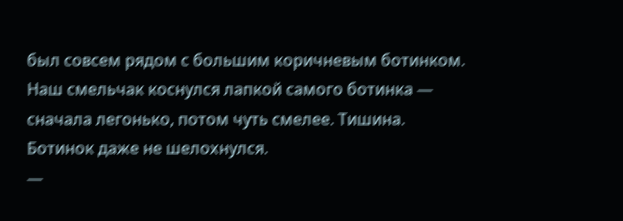был совсем рядом с большим коричневым ботинком. Наш смельчак коснулся лапкой самого ботинка — сначала легонько, потом чуть смелее. Тишина. Ботинок даже не шелохнулся.
—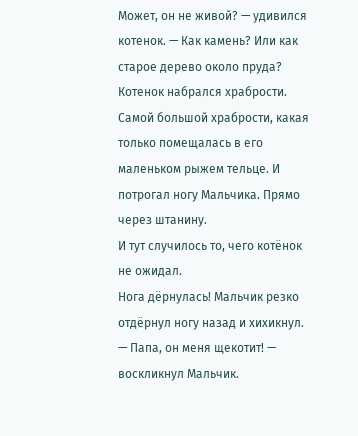Может, он не живой? — удивился котенок. — Как камень? Или как старое дерево около пруда?
Котенок набрался храбрости. Самой большой храбрости, какая только помещалась в его маленьком рыжем тельце. И потрогал ногу Мальчика. Прямо через штанину.
И тут случилось то, чего котёнок не ожидал.
Нога дёрнулась! Мальчик резко отдёрнул ногу назад и хихикнул.
— Папа, он меня щекотит! — воскликнул Мальчик.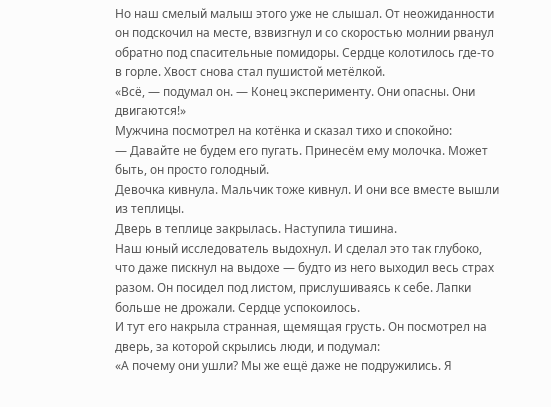Но наш смелый малыш этого уже не слышал. От неожиданности он подскочил на месте, взвизгнул и со скоростью молнии рванул обратно под спасительные помидоры. Сердце колотилось где-то в горле. Хвост снова стал пушистой метёлкой.
«Всё, — подумал он. — Конец эксперименту. Они опасны. Они двигаются!»
Мужчина посмотрел на котёнка и сказал тихо и спокойно:
— Давайте не будем его пугать. Принесём ему молочка. Может быть, он просто голодный.
Девочка кивнула. Мальчик тоже кивнул. И они все вместе вышли из теплицы.
Дверь в теплице закрылась. Наступила тишина.
Наш юный исследователь выдохнул. И сделал это так глубоко, что даже пискнул на выдохе — будто из него выходил весь страх разом. Он посидел под листом, прислушиваясь к себе. Лапки больше не дрожали. Сердце успокоилось.
И тут его накрыла странная, щемящая грусть. Он посмотрел на дверь, за которой скрылись люди, и подумал:
«А почему они ушли? Мы же ещё даже не подружились. Я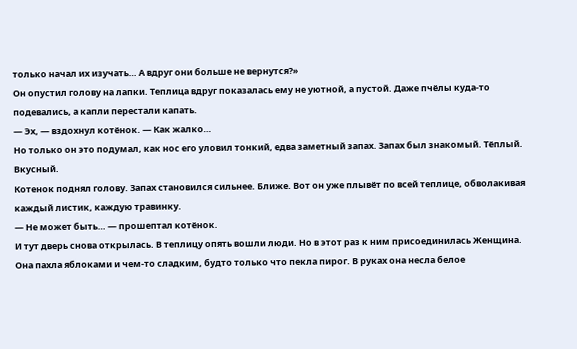только начал их изучать… А вдруг они больше не вернутся?»
Он опустил голову на лапки. Теплица вдруг показалась ему не уютной, а пустой. Даже пчёлы куда-то подевались, а капли перестали капать.
— Эх, — вздохнул котёнок. — Как жалко…
Но только он это подумал, как нос его уловил тонкий, едва заметный запах. Запах был знакомый. Тёплый. Вкусный.
Котенок поднял голову. Запах становился сильнее. Ближе. Вот он уже плывёт по всей теплице, обволакивая каждый листик, каждую травинку.
— Не может быть… — прошептал котёнок.
И тут дверь снова открылась. В теплицу опять вошли люди. Но в этот раз к ним присоединилась Женщина. Она пахла яблоками и чем-то сладким, будто только что пекла пирог. В руках она несла белое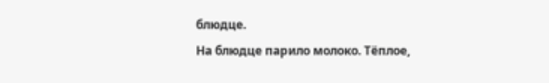блюдце.
На блюдце парило молоко. Тёплое,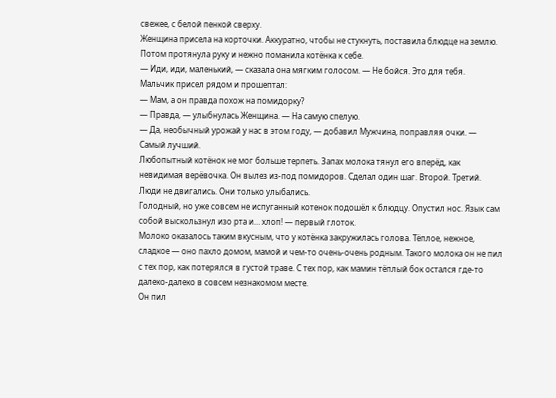свежее, с белой пенкой сверху.
Женщина присела на корточки. Аккуратно, чтобы не стукнуть, поставила блюдце на землю. Потом протянула руку и нежно поманила котёнка к себе.
— Иди, иди, маленький, — сказала она мягким голосом. — Не бойся. Это для тебя.
Мальчик присел рядом и прошептал:
— Мам, а он правда похож на помидорку?
— Правда, — улыбнулась Женщина. — На самую спелую.
— Да, необычный урожай у нас в этом году, — добавил Мужчина, поправляя очки. — Самый лучший.
Любопытный котёнок не мог больше терпеть. Запах молока тянул его вперёд, как невидимая верёвочка. Он вылез из-под помидоров. Сделал один шаг. Второй. Третий.
Люди не двигались. Они только улыбались.
Голодный, но уже совсем не испуганный котенок подошёл к блюдцу. Опустил нос. Язык сам собой выскользнул изо рта и… хлоп! — первый глоток.
Молоко оказалось таким вкусным, что у котёнка закружилась голова. Тёплое, нежное, сладкое — оно пахло домом, мамой и чем-то очень-очень родным. Такого молока он не пил с тех пор, как потерялся в густой траве. С тех пор, как мамин тёплый бок остался где-то далеко-далеко в совсем незнакомом месте.
Он пил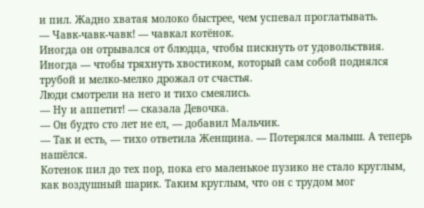и пил. Жадно хватая молоко быстрее, чем успевал проглатывать.
— Чавк-чавк-чавк! — чавкал котёнок.
Иногда он отрывался от блюдца, чтобы пискнуть от удовольствия. Иногда — чтобы тряхнуть хвостиком, который сам собой поднялся трубой и мелко-мелко дрожал от счастья.
Люди смотрели на него и тихо смеялись.
— Ну и аппетит! — сказала Девочка.
— Он будто сто лет не ел, — добавил Мальчик.
— Так и есть, — тихо ответила Женщина. — Потерялся малыш. А теперь нашёлся.
Котенок пил до тех пор, пока его маленькое пузико не стало круглым, как воздушный шарик. Таким круглым, что он с трудом мог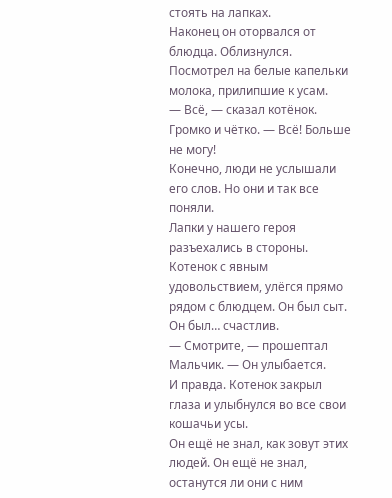стоять на лапках.
Наконец он оторвался от блюдца. Облизнулся. Посмотрел на белые капельки молока, прилипшие к усам.
— Всё, — сказал котёнок. Громко и чётко. — Всё! Больше не могу!
Конечно, люди не услышали его слов. Но они и так все поняли.
Лапки у нашего героя разъехались в стороны. Котенок с явным удовольствием, улёгся прямо рядом с блюдцем. Он был сыт. Он был… счастлив.
— Смотрите, — прошептал Мальчик. — Он улыбается.
И правда. Котенок закрыл глаза и улыбнулся во все свои кошачьи усы.
Он ещё не знал, как зовут этих людей. Он ещё не знал, останутся ли они с ним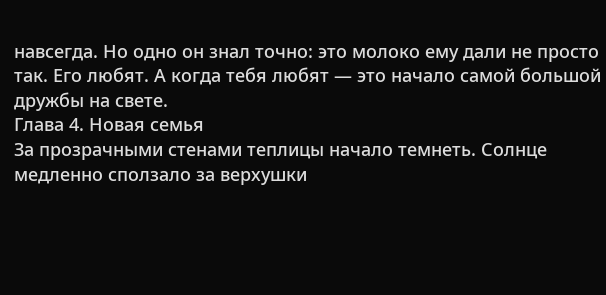навсегда. Но одно он знал точно: это молоко ему дали не просто так. Его любят. А когда тебя любят — это начало самой большой дружбы на свете.
Глава 4. Новая семья
За прозрачными стенами теплицы начало темнеть. Солнце медленно сползало за верхушки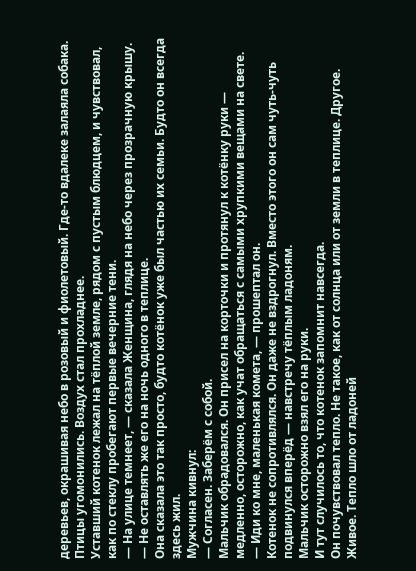деревьев, окрашивая небо в розовый и фиолетовый. Где-то вдалеке залаяла собака. Птицы угомонились. Воздух стал прохладнее.
Уставший котенок лежал на тёплой земле, рядом с пустым блюдцем, и чувствовал, как по стеклу пробегают первые вечерние тени.
— На улице темнеет, — сказала Женщина, глядя на небо через прозрачную крышу. — Не оставлять же его на ночь одного в теплице.
Она сказала это так просто, будто котёнок уже был частью их семьи. Будто он всегда здесь жил.
Мужчина кивнул:
— Согласен. Заберём с собой.
Мальчик обрадовался. Он присел на корточки и протянул к котёнку руки — медленно, осторожно, как учат обращаться с самыми хрупкими вещами на свете.
— Иди ко мне, маленькая комета, — прошептал он.
Котенок не сопротивлялся. Он даже не вздрогнул. Вместо этого он сам чуть-чуть подвинулся вперёд — навстречу тёплым ладоням.
Мальчик осторожно взял его на руки.
И тут случилось то, что котенок запомнит навсегда.
Он почувствовал тепло. Не такое, как от солнца или от земли в теплице. Другое. Живое. Тепло шло от ладоней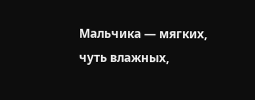Мальчика — мягких, чуть влажных,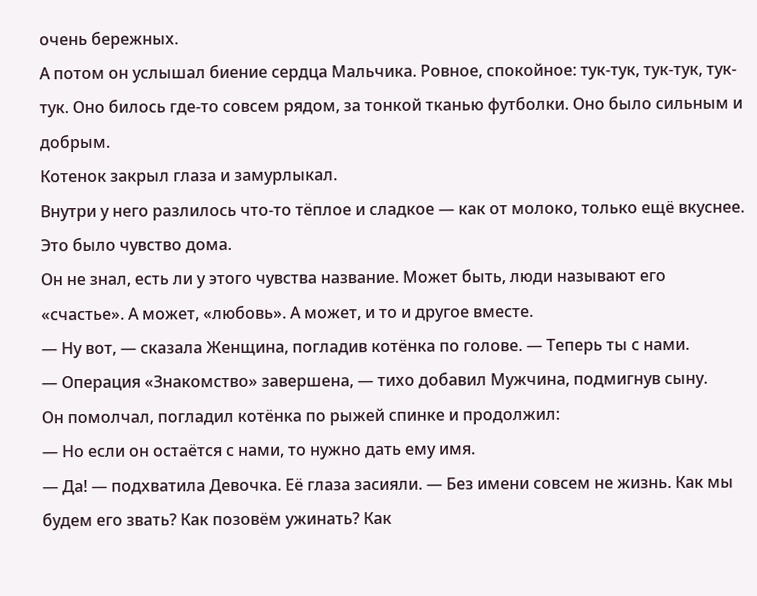очень бережных.
А потом он услышал биение сердца Мальчика. Ровное, спокойное: тук-тук, тук-тук, тук-тук. Оно билось где-то совсем рядом, за тонкой тканью футболки. Оно было сильным и добрым.
Котенок закрыл глаза и замурлыкал.
Внутри у него разлилось что-то тёплое и сладкое — как от молоко, только ещё вкуснее. Это было чувство дома.
Он не знал, есть ли у этого чувства название. Может быть, люди называют его «счастье». А может, «любовь». А может, и то и другое вместе.
— Ну вот, — сказала Женщина, погладив котёнка по голове. — Теперь ты с нами.
— Операция «Знакомство» завершена, — тихо добавил Мужчина, подмигнув сыну.
Он помолчал, погладил котёнка по рыжей спинке и продолжил:
— Но если он остаётся с нами, то нужно дать ему имя.
— Да! — подхватила Девочка. Её глаза засияли. — Без имени совсем не жизнь. Как мы будем его звать? Как позовём ужинать? Как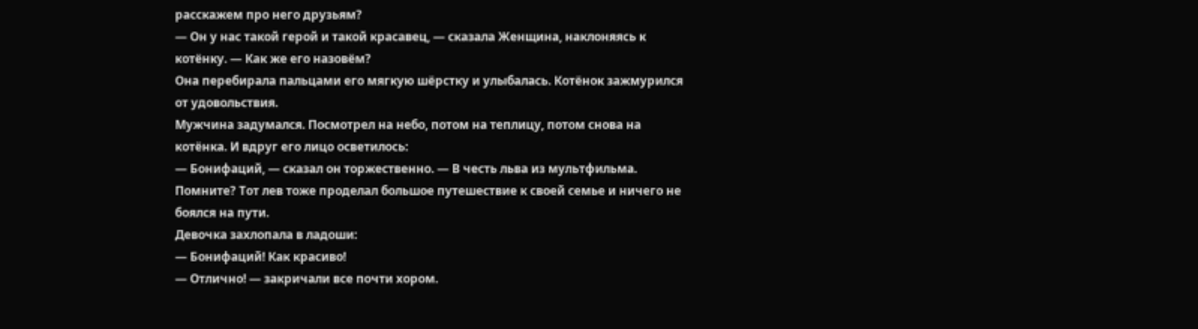расскажем про него друзьям?
— Он у нас такой герой и такой красавец, — сказала Женщина, наклоняясь к котёнку. — Как же его назовём?
Она перебирала пальцами его мягкую шёрстку и улыбалась. Котёнок зажмурился от удовольствия.
Мужчина задумался. Посмотрел на небо, потом на теплицу, потом снова на котёнка. И вдруг его лицо осветилось:
— Бонифаций, — сказал он торжественно. — В честь льва из мультфильма. Помните? Тот лев тоже проделал большое путешествие к своей семье и ничего не боялся на пути.
Девочка захлопала в ладоши:
— Бонифаций! Как красиво!
— Отлично! — закричали все почти хором.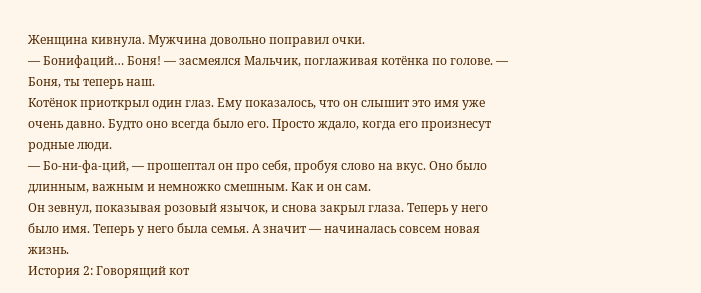Женщина кивнула. Мужчина довольно поправил очки.
— Бонифаций… Боня! — засмеялся Мальчик, поглаживая котёнка по голове. — Боня, ты теперь наш.
Котёнок приоткрыл один глаз. Ему показалось, что он слышит это имя уже очень давно. Будто оно всегда было его. Просто ждало, когда его произнесут родные люди.
— Бо-ни-фа-ций, — прошептал он про себя, пробуя слово на вкус. Оно было длинным, важным и немножко смешным. Как и он сам.
Он зевнул, показывая розовый язычок, и снова закрыл глаза. Теперь у него было имя. Теперь у него была семья. А значит — начиналась совсем новая жизнь.
История 2: Говорящий кот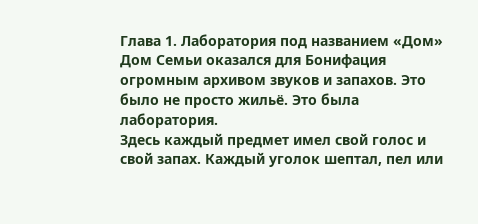Глава 1. Лаборатория под названием «Дом»
Дом Семьи оказался для Бонифация огромным архивом звуков и запахов. Это было не просто жильё. Это была лаборатория.
Здесь каждый предмет имел свой голос и свой запах. Каждый уголок шептал, пел или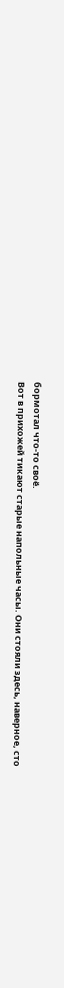бормотал что-то своё.
Вот в прихожей тикают старые напольные часы. Они стояли здесь, наверное, сто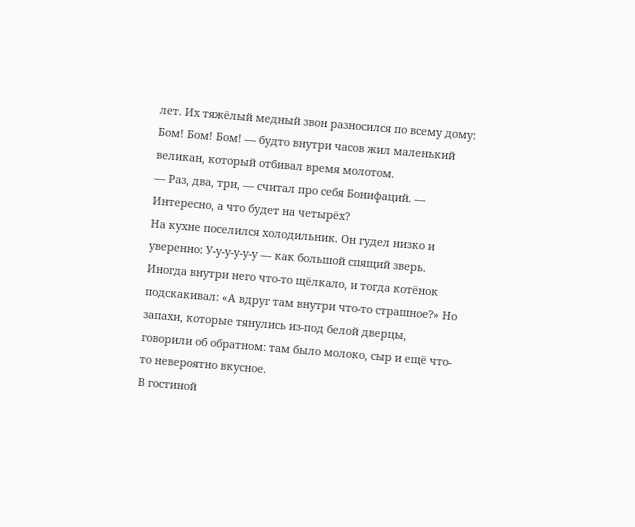лет. Их тяжёлый медный звон разносился по всему дому: Бом! Бом! Бом! — будто внутри часов жил маленький великан, который отбивал время молотом.
— Раз, два, три, — считал про себя Бонифаций. — Интересно, а что будет на четырёх?
На кухне поселился холодильник. Он гудел низко и уверенно: У-у-у-у-у-у — как большой спящий зверь. Иногда внутри него что-то щёлкало, и тогда котёнок подскакивал: «А вдруг там внутри что-то страшное?» Но запахи, которые тянулись из-под белой дверцы, говорили об обратном: там было молоко, сыр и ещё что-то невероятно вкусное.
В гостиной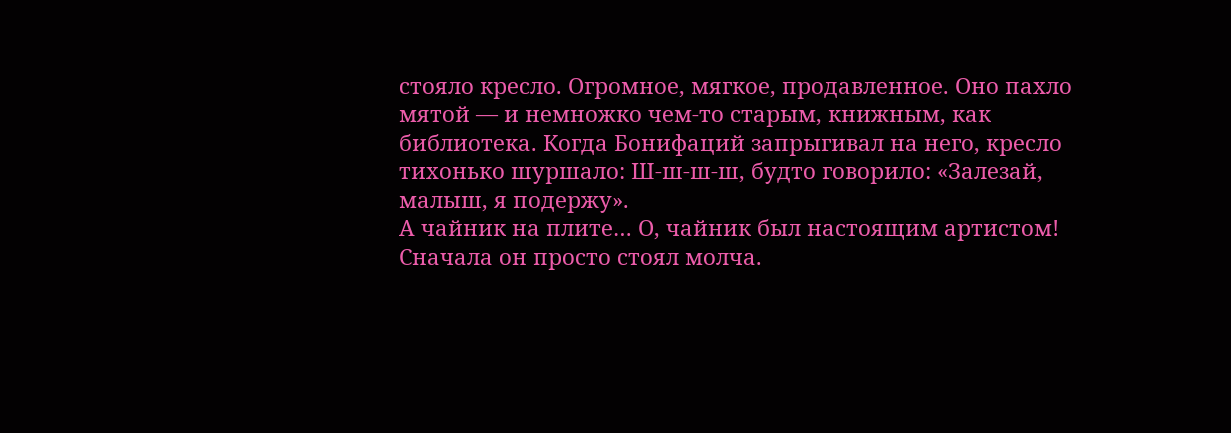стояло кресло. Огромное, мягкое, продавленное. Оно пахло мятой — и немножко чем-то старым, книжным, как библиотека. Когда Бонифаций запрыгивал на него, кресло тихонько шуршало: Ш-ш-ш-ш, будто говорило: «Залезай, малыш, я подержу».
А чайник на плите… О, чайник был настоящим артистом! Сначала он просто стоял молча.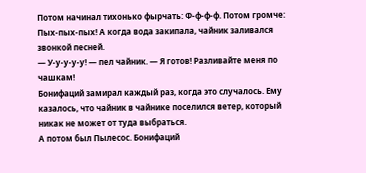Потом начинал тихонько фырчать: Ф-ф-ф-ф. Потом громче: Пых-пых-пых! А когда вода закипала, чайник заливался звонкой песней.
— У-у-у-у-у! — пел чайник. — Я готов! Разливайте меня по чашкам!
Бонифаций замирал каждый раз, когда это случалось. Ему казалось, что чайник в чайнике поселился ветер, который никак не может от туда выбраться.
А потом был Пылесос. Бонифаций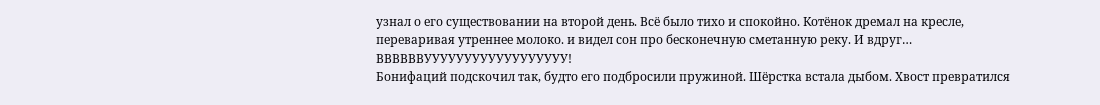узнал о его существовании на второй день. Всё было тихо и спокойно. Котёнок дремал на кресле, переваривая утреннее молоко. и видел сон про бесконечную сметанную реку. И вдруг…
ВВВВВВУУУУУУУУУУУУУУУУУУ!
Бонифаций подскочил так, будто его подбросили пружиной. Шёрстка встала дыбом. Хвост превратился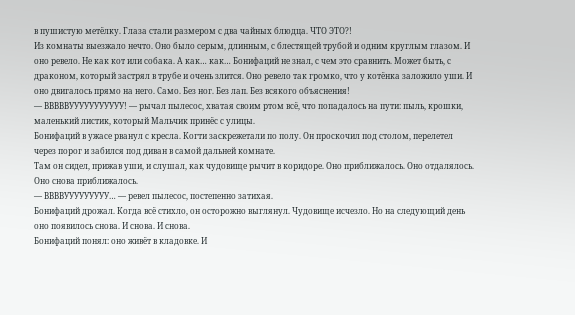в пушистую метёлку. Глаза стали размером с два чайных блюдца. ЧТО ЭТО?!
Из комнаты выезжало нечто. Оно было серым, длинным, с блестящей трубой и одним круглым глазом. И оно ревело. Не как кот или собака. А как… как… Бонифаций не знал, с чем это сравнить. Может быть, с драконом, который застрял в трубе и очень злится. Оно ревело так громко, что у котёнка заложило уши. И оно двигалось прямо на него. Само. Без ног. Без лап. Без всякого объяснения!
— ВВВВВУУУУУУУУУУУ! — рычал пылесос, хватая своим ртом всё, что попадалось на пути: пыль, крошки, маленький листик, который Мальчик принёс с улицы.
Бонифаций в ужасе рванул с кресла. Когти заскрежетали по полу. Он проскочил под столом, перелетел через порог и забился под диван в самой дальней комнате.
Там он сидел, прижав уши, и слушал, как чудовище рычит в коридоре. Оно приближалось. Оно отдалялось. Оно снова приближалось.
— ВВВВУУУУУУУУУ… — ревел пылесос, постепенно затихая.
Бонифаций дрожал. Когда всё стихло, он осторожно выглянул. Чудовище исчезло. Но на следующий день оно появилось снова. И снова. И снова.
Бонифаций понял: оно живёт в кладовке. И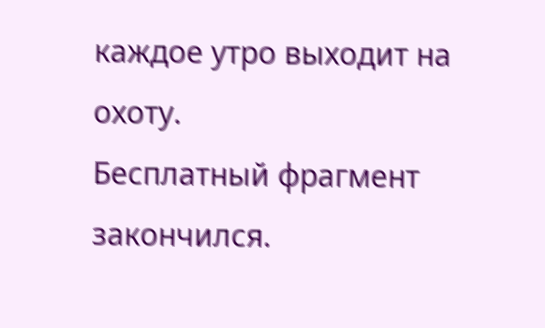каждое утро выходит на охоту.
Бесплатный фрагмент закончился.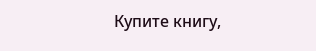Купите книгу,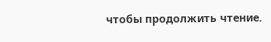чтобы продолжить чтение.